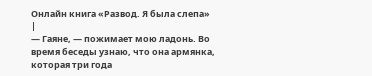Онлайн книга «Развод. Я была слепа»
|
— Гаяне, — пожимает мою ладонь. Во время беседы узнаю, что она армянка, которая три года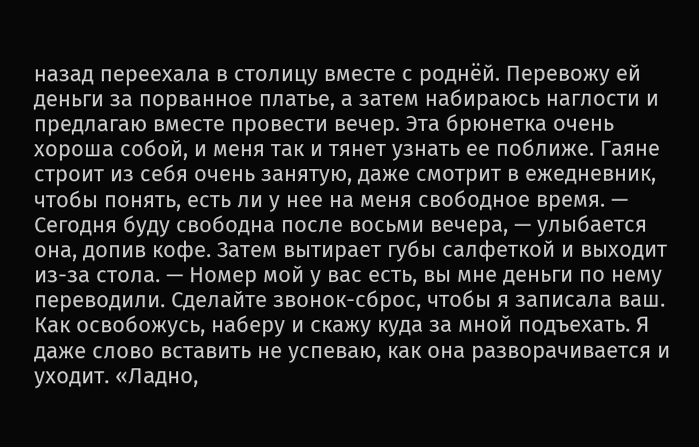назад переехала в столицу вместе с роднёй. Перевожу ей деньги за порванное платье, а затем набираюсь наглости и предлагаю вместе провести вечер. Эта брюнетка очень хороша собой, и меня так и тянет узнать ее поближе. Гаяне строит из себя очень занятую, даже смотрит в ежедневник, чтобы понять, есть ли у нее на меня свободное время. — Сегодня буду свободна после восьми вечера, — улыбается она, допив кофе. Затем вытирает губы салфеткой и выходит из-за стола. — Номер мой у вас есть, вы мне деньги по нему переводили. Сделайте звонок-сброс, чтобы я записала ваш. Как освобожусь, наберу и скажу куда за мной подъехать. Я даже слово вставить не успеваю, как она разворачивается и уходит. «Ладно,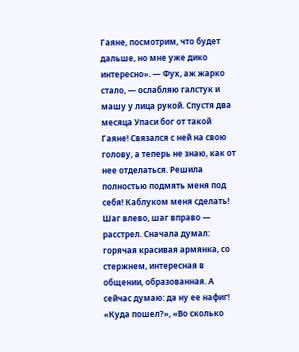Гаяне, посмотрим, что будет дальше, но мне уже дико интересно». — Фух, аж жарко стало, — ослабляю галстук и машу у лица рукой. Спустя два месяца Упаси бог от такой Гаяне! Связался с ней на свою голову, а теперь не знаю, как от нее отделаться. Решила полностью подмять меня под себя! Каблуком меня сделать! Шаг влево, шаг вправо — расстрел. Сначала думал: горячая красивая армянка, со стержнем, интересная в общении, образованная. А сейчас думаю: да ну ее нафиг! «Куда пошел?», «Во сколько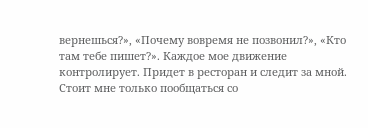вернешься?», «Почему вовремя не позвонил?», «Кто там тебе пишет?». Каждое мое движение контролирует. Придет в ресторан и следит за мной. Стоит мне только пообщаться со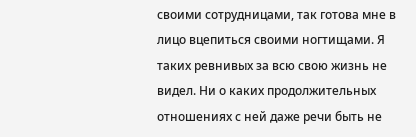своими сотрудницами, так готова мне в лицо вцепиться своими ногтищами. Я таких ревнивых за всю свою жизнь не видел. Ни о каких продолжительных отношениях с ней даже речи быть не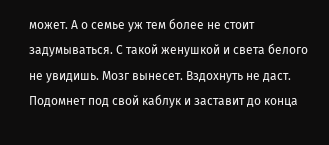может. А о семье уж тем более не стоит задумываться. С такой женушкой и света белого не увидишь. Мозг вынесет. Вздохнуть не даст. Подомнет под свой каблук и заставит до конца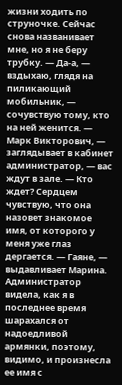жизни ходить по струночке. Сейчас снова названивает мне, но я не беру трубку. — Да-а, — вздыхаю, глядя на пиликающий мобильник, — сочувствую тому, кто на ней женится. — Марк Викторович, — заглядывает в кабинет администратор, — вас ждут в зале. — Кто ждет? Сердцем чувствую, что она назовет знакомое имя, от которого у меня уже глаз дергается. — Гаяне, — выдавливает Марина. Администратор видела, как я в последнее время шарахался от надоедливой армянки, поэтому, видимо, и произнесла ее имя с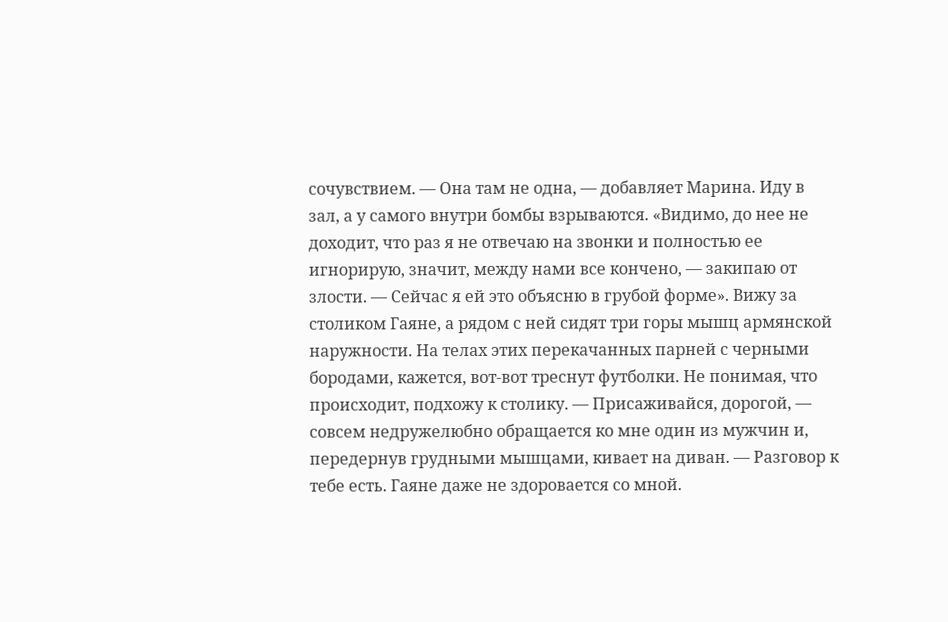сочувствием. — Она там не одна, — добавляет Марина. Иду в зал, а у самого внутри бомбы взрываются. «Видимо, до нее не доходит, что раз я не отвечаю на звонки и полностью ее игнорирую, значит, между нами все кончено, — закипаю от злости. — Сейчас я ей это объясню в грубой форме». Вижу за столиком Гаяне, а рядом с ней сидят три горы мышц армянской наружности. На телах этих перекачанных парней с черными бородами, кажется, вот-вот треснут футболки. Не понимая, что происходит, подхожу к столику. — Присаживайся, дорогой, — совсем недружелюбно обращается ко мне один из мужчин и, передернув грудными мышцами, кивает на диван. — Разговор к тебе есть. Гаяне даже не здоровается со мной.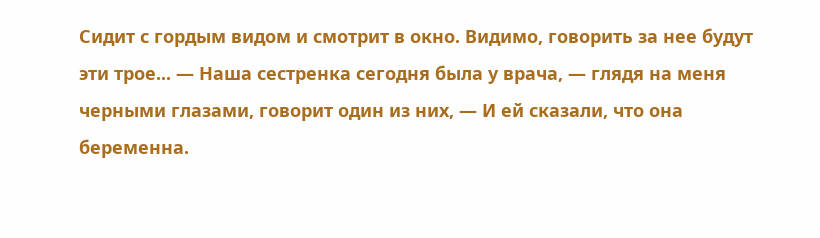Сидит с гордым видом и смотрит в окно. Видимо, говорить за нее будут эти трое... — Наша сестренка сегодня была у врача, — глядя на меня черными глазами, говорит один из них, — И ей сказали, что она беременна.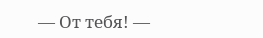— От тебя! —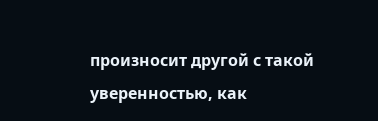произносит другой с такой уверенностью, как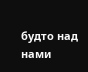будто над нами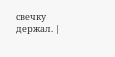свечку держал. |